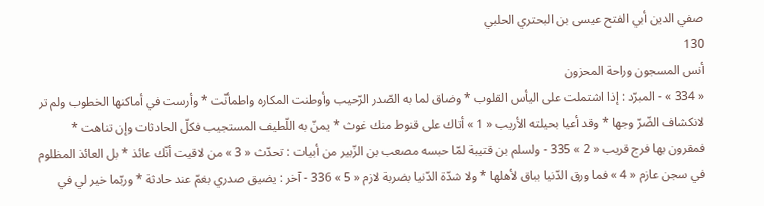صفي الدين أبي الفتح عيسى بن البحتري الحلبي
130
أنس المسجون وراحة المحزون
« 334 » - المبرّد : إذا اشتملت على اليأس القلوب * وضاق لما به الصّدر الرّحيب وأوطنت المكاره واطمأنّت * وأرست في أماكنها الخطوب ولم تر لانكشاف الضّرّ وجها * وقد أعيا بحيلته الأريب « 1 » أتاك على قنوط منك غوث * يمنّ به اللّطيف المستجيب فكلّ الحادثات وإن تناهت * فمقرون بها فرج قريب « 2 » 335 - ولسلم بن قتيبة لمّا حبسه مصعب بن الزّبير من أبيات : تحدّث « 3 » من لاقيت أنّك عائذ * بل العائذ المظلوم في سجن عازم « 4 » فما ورق الدّنيا بباق لأهلها * ولا شدّة الدّنيا بضربة لازم « 5 » 336 - آخر : يضيق صدري بغمّ عند حادثة * وربّما خير لي في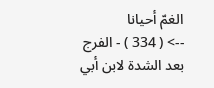الغمّ أحيانا
--> ( 334 ) - الفرج بعد الشدة لابن أبي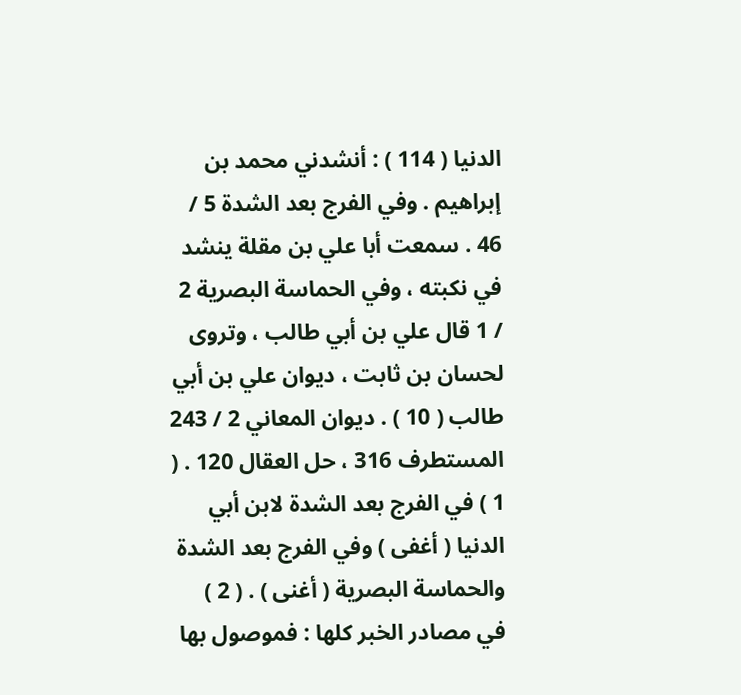الدنيا ( 114 ) : أنشدني محمد بن إبراهيم . وفي الفرج بعد الشدة 5 / 46 . سمعت أبا علي بن مقلة ينشد في نكبته ، وفي الحماسة البصرية 2 / 1 قال علي بن أبي طالب ، وتروى لحسان بن ثابت ، ديوان علي بن أبي طالب ( 10 ) . ديوان المعاني 2 / 243 المستطرف 316 ، حل العقال 120 . ( 1 ) في الفرج بعد الشدة لابن أبي الدنيا ( أغفى ) وفي الفرج بعد الشدة والحماسة البصرية ( أغنى ) . ( 2 ) في مصادر الخبر كلها : فموصول بها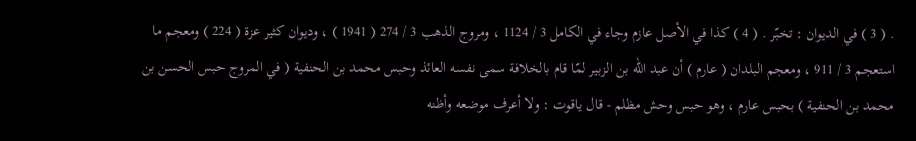. ( 3 ) في الديوان : تخبّر . ( 4 ) كذا في الأصل عازم وجاء في الكامل 3 / 1124 ، ومروج الذهب 3 / 274 ( 1941 ) ، وديوان كثير عزة ( 224 ) ومعجم ما استعجم 3 / 911 ، ومعجم البلدان ( عارم ) أن عبد اللّه بن الزبير لمّا قام بالخلافة سمى نفسه العائذ وحبس محمد بن الحنفية ( في المروج حبس الحسن بن محمد بن الحنفية ) بحبس عارم ، وهو حبس وحش مظلم - قال ياقوت : ولا أعرف موضعه وأظنه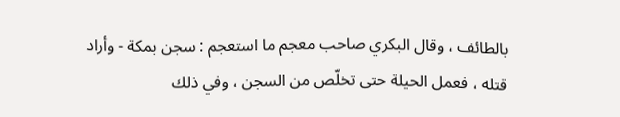بالطائف ، وقال البكري صاحب معجم ما استعجم : سجن بمكة - وأراد قتله ، فعمل الحيلة حتى تخلّص من السجن ، وفي ذلك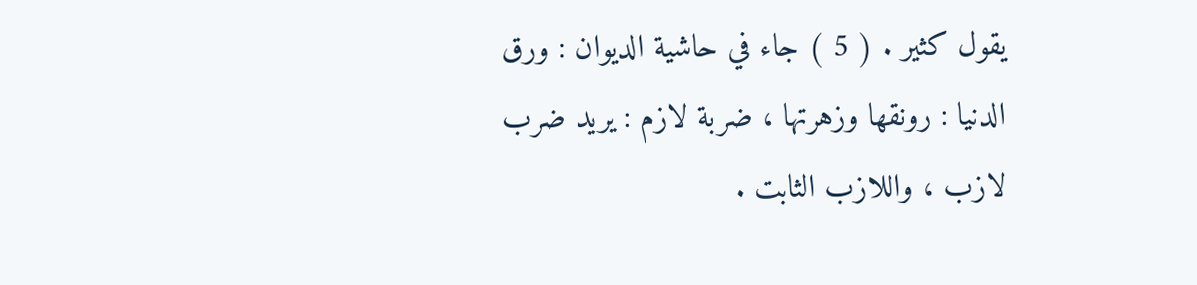يقول كثير . ( 5 ) جاء في حاشية الديوان : ورق الدنيا : رونقها وزهرتها ، ضربة لازم : يريد ضرب لازب ، واللازب الثابت .